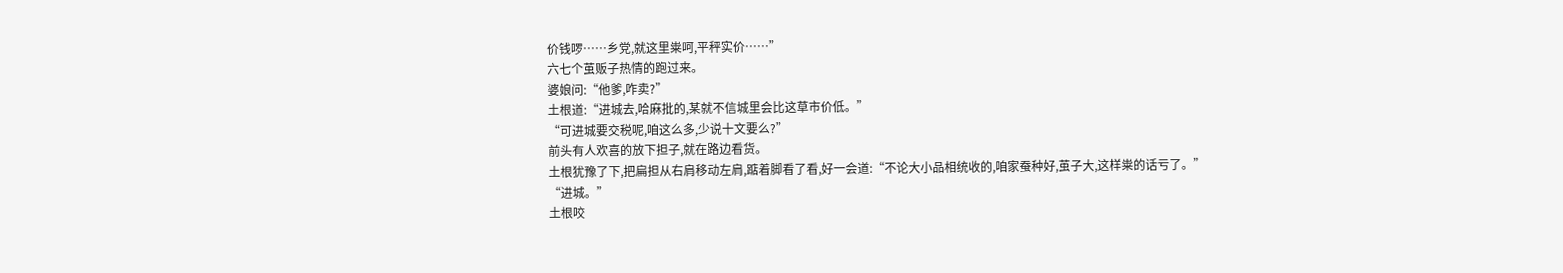价钱啰……乡党,就这里粜呵,平秤实价……”
六七个茧贩子热情的跑过来。
婆娘问:“他爹,咋卖?”
土根道:“进城去,哈麻批的,某就不信城里会比这草市价低。”
“可进城要交税呢,咱这么多,少说十文要么?”
前头有人欢喜的放下担子,就在路边看货。
土根犹豫了下,把扁担从右肩移动左肩,踮着脚看了看,好一会道:“不论大小品相统收的,咱家蚕种好,茧子大,这样粜的话亏了。”
“进城。”
土根咬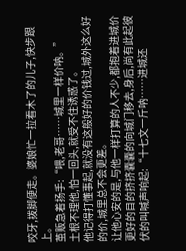咬牙,拨脚便走。婆娘忙一拉看木了的儿子,快步跟上。
茧贩急着扬手:“喂,老哥……城里一样价呐。”
土根不理他,怕一回头,就受不住诱惑了。
他记得打懂事起,就没有这般好的价钱过,城外这么好的价,城里总不会更差。
让他心安的是,与他一样打算的人不少,都抱着进城价更好的目的挤挤嚢嚢的向城门移去,身后,尚有此起彼伏的叫喊声响起:“十七文一斤呐……进城还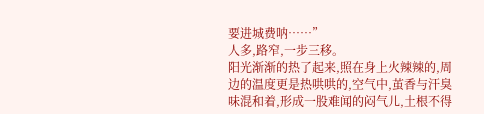要进城费呐……”
人多,路窄,一步三移。
阳光渐渐的热了起来,照在身上火辣辣的,周边的温度更是热哄哄的,空气中,茧香与汗臭味混和着,形成一股难闻的闷气儿,土根不得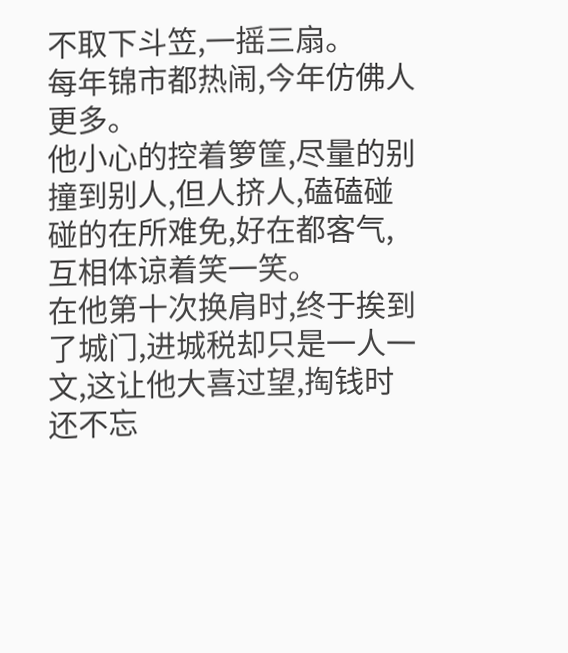不取下斗笠,一摇三扇。
每年锦市都热闹,今年仿佛人更多。
他小心的控着箩筐,尽量的别撞到别人,但人挤人,磕磕碰碰的在所难免,好在都客气,互相体谅着笑一笑。
在他第十次换肩时,终于挨到了城门,进城税却只是一人一文,这让他大喜过望,掏钱时还不忘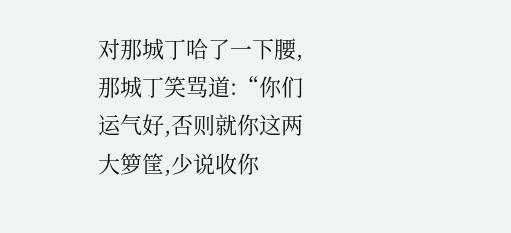对那城丁哈了一下腰,那城丁笑骂道:“你们运气好,否则就你这两大箩筐,少说收你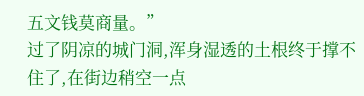五文钱莫商量。”
过了阴凉的城门洞,浑身湿透的土根终于撑不住了,在街边稍空一点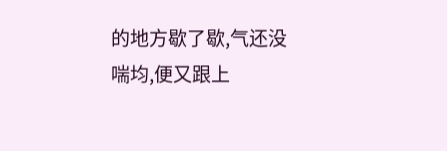的地方歇了歇,气还没喘均,便又跟上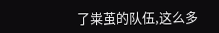了粜茧的队伍,这么多